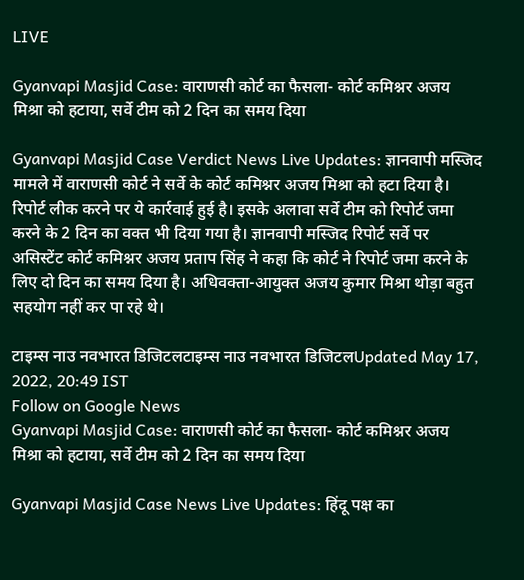LIVE

Gyanvapi Masjid Case: वाराणसी कोर्ट का फैसला- कोर्ट कमिश्नर अजय मिश्रा को हटाया, सर्वे टीम को 2 दिन का समय दिया

Gyanvapi Masjid Case Verdict News Live Updates: ज्ञानवापी मस्जिद मामले में वाराणसी कोर्ट ने सर्वे के कोर्ट कमिश्नर अजय मिश्रा को हटा दिया है। रिपोर्ट लीक करने पर ये कार्रवाई हुई है। इसके अलावा सर्वे टीम को रिपोर्ट जमा करने के 2 दिन का वक्त भी दिया गया है। ज्ञानवापी मस्जिद रिपोर्ट सर्वे पर असिस्टेंट कोर्ट कमिश्नर अजय प्रताप सिंह ने कहा कि कोर्ट ने रिपोर्ट जमा करने के लिए दो दिन का समय दिया है। अधिवक्ता-आयुक्त अजय कुमार मिश्रा थोड़ा बहुत सहयोग नहीं कर पा रहे थे।

टाइम्स नाउ नवभारत डिजिटलटाइम्स नाउ नवभारत डिजिटलUpdated May 17, 2022, 20:49 IST
Follow on Google News
Gyanvapi Masjid Case: वाराणसी कोर्ट का फैसला- कोर्ट कमिश्नर अजय मिश्रा को हटाया, सर्वे टीम को 2 दिन का समय दिया

Gyanvapi Masjid Case News Live Updates: हिंदू पक्ष का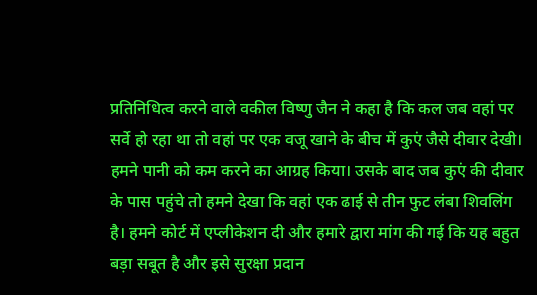प्रतिनिधित्व करने वाले वकील विष्णु जैन ने कहा है कि कल जब वहां पर सर्वे हो रहा था तो वहां पर एक वजू खाने के बीच में कुएं जैसे दीवार देखी। हमने पानी को कम करने का आग्रह किया। उसके बाद जब कुएं की दीवार के पास पहुंचे तो हमने देखा कि वहां एक ढाई से तीन फुट लंबा शिवलिंग है। हमने कोर्ट में एप्लीकेशन दी और हमारे द्वारा मांग की गई कि यह बहुत बड़ा सबूत है और इसे सुरक्षा प्रदान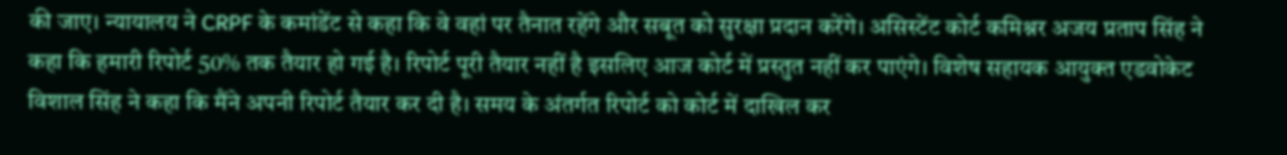की जाए। न्यायालय ने CRPF के कमांडेंट से कहा कि वे वहां पर तैनात रहेंगे और सबूत को सुरक्षा प्रदान करेंगे। असिस्टेंट कोर्ट कमिश्नर अजय प्रताप सिंह ने कहा कि हमारी रिपोर्ट 50% तक तैयार हो गई है। रिपोर्ट पूरी तैयार नहीं है इसलिए आज कोर्ट में प्रस्तुत नहीं कर पाएंगे। विशेष सहायक आयुक्त एडवोकेट विशाल सिंह ने कहा कि मैंने अपनी रिपोर्ट तैयार कर दी है। समय के अंतर्गत रिपोर्ट को कोर्ट में दाखिल कर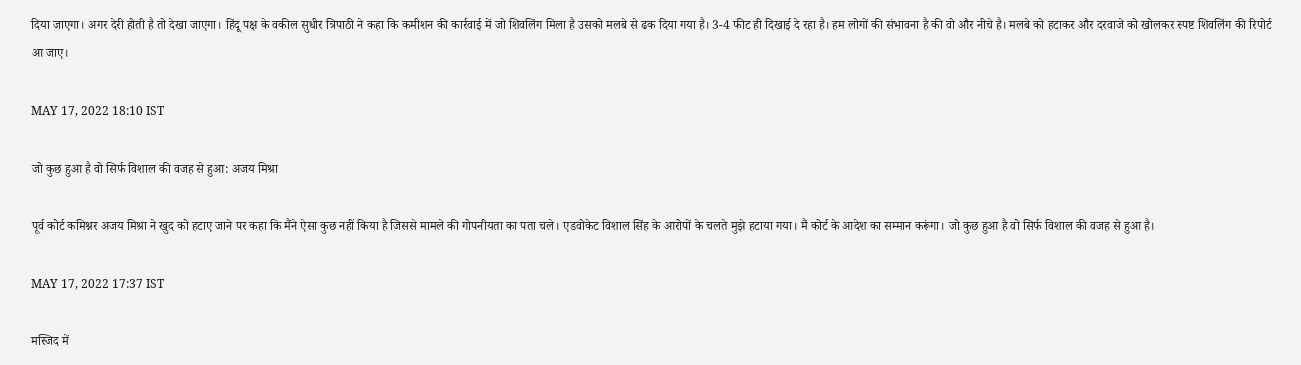दिया जाएगा। अगर देरी होती है तो देखा जाएगा। हिंदू पक्ष के वकील सुधीर त्रिपाठी ने कहा कि कमीशन की कार्रवाई में जो शिवलिंग मिला है उसको मलबे से ढक दिया गया है। 3-4 फीट ही दिखाई दे रहा है। हम लोगों की संभावना है की वो और नीचे है। मलबे को हटाकर और दरवाजे को खोलकर स्पष्ट शिवलिंग की रिपोर्ट आ जाए।

MAY 17, 2022 18:10 IST

जो कुछ हुआ है वो सिर्फ विशाल की वजह से हुआ: अजय मिश्रा

पूर्व कोर्ट कमिश्नर अजय मिश्रा ने खुद को हटाए जाने पर कहा कि मैंने ऐसा कुछ नहीं किया है जिससे मामले की गोपनीयता का पता चले। एडवोकेट विशाल सिंह के आरोपों के चलते मुझे हटाया गया। मैं कोर्ट के आदेश का सम्मान करूंगा। जो कुछ हुआ है वो सिर्फ विशाल की वजह से हुआ है।

MAY 17, 2022 17:37 IST

मस्जिद में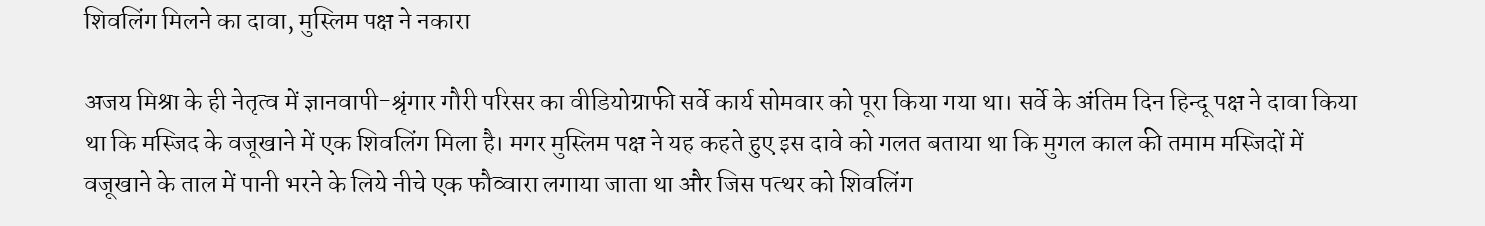शिवलिंग मिलने का दावा, मुस्लिम पक्ष ने नकारा

अजय मिश्रा के ही नेतृत्व में ज्ञानवापी-श्रृंगार गौरी परिसर का वीडियोग्राफी सर्वे कार्य सोमवार को पूरा किया गया था। सर्वे के अंतिम दिन हिन्दू पक्ष ने दावा किया था कि मस्जिद के वजूखाने में एक शिवलिंग मिला है। मगर मुस्लिम पक्ष ने यह कहते हुए इस दावे को गलत बताया था कि मुगल काल की तमाम मस्जिदों में वजूखाने के ताल में पानी भरने के लिये नीचे एक फौव्वारा लगाया जाता था और जिस पत्थर को शिवलिंग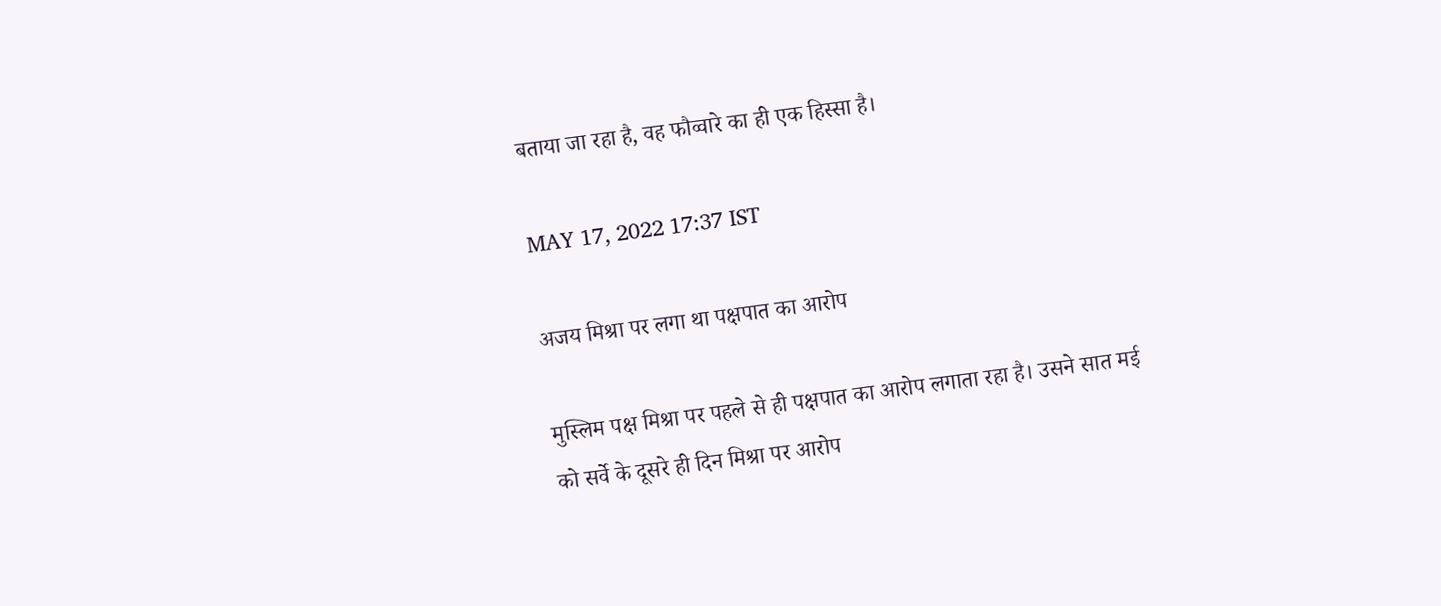बताया जा रहा है, वह फौव्वारे का ही एक हिस्सा है।

MAY 17, 2022 17:37 IST

अजय मिश्रा पर लगा था पक्षपात का आरोप

मुस्लिम पक्ष मिश्रा पर पहले से ही पक्षपात का आरोप लगाता रहा है। उसने सात मई को सर्वे के दूसरे ही दिन मिश्रा पर आरोप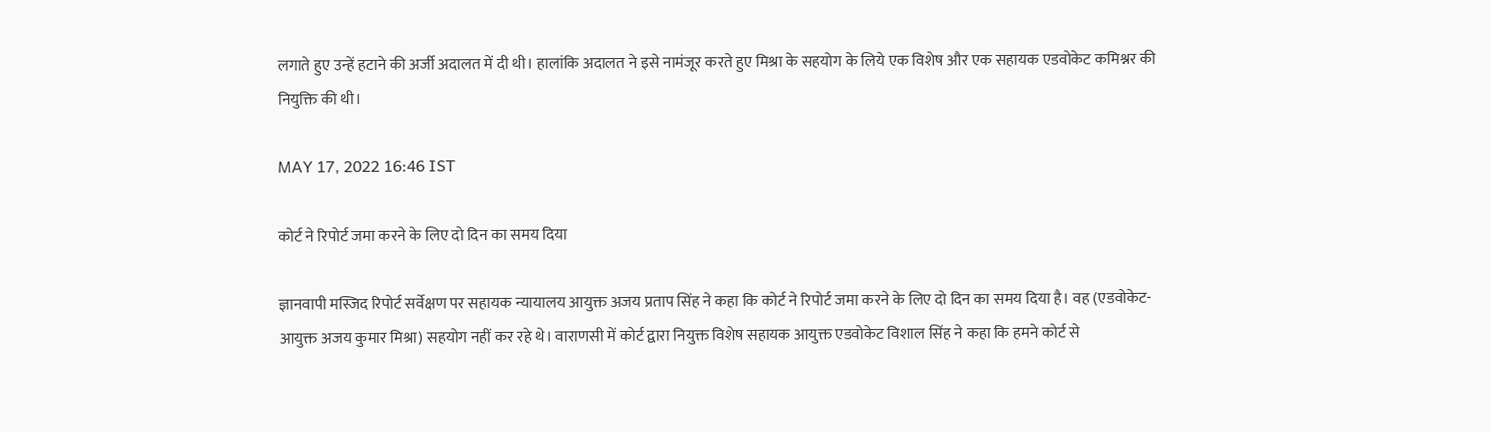लगाते हुए उन्हें हटाने की अर्जी अदालत में दी थी। हालांकि अदालत ने इसे नामंजूर करते हुए मिश्रा के सहयोग के लिये एक विशेष और एक सहायक एडवोकेट कमिश्नर की नियुक्ति की थी।

MAY 17, 2022 16:46 IST

कोर्ट ने रिपोर्ट जमा करने के लिए दो दिन का समय दिया

ज्ञानवापी मस्जिद रिपोर्ट सर्वेक्षण पर सहायक न्यायालय आयुक्त अजय प्रताप सिंह ने कहा कि कोर्ट ने रिपोर्ट जमा करने के लिए दो दिन का समय दिया है। वह (एडवोकेट-आयुक्त अजय कुमार मिश्रा) सहयोग नहीं कर रहे थे। वाराणसी में कोर्ट द्वारा नियुक्त विशेष सहायक आयुक्त एडवोकेट विशाल सिंह ने कहा कि हमने कोर्ट से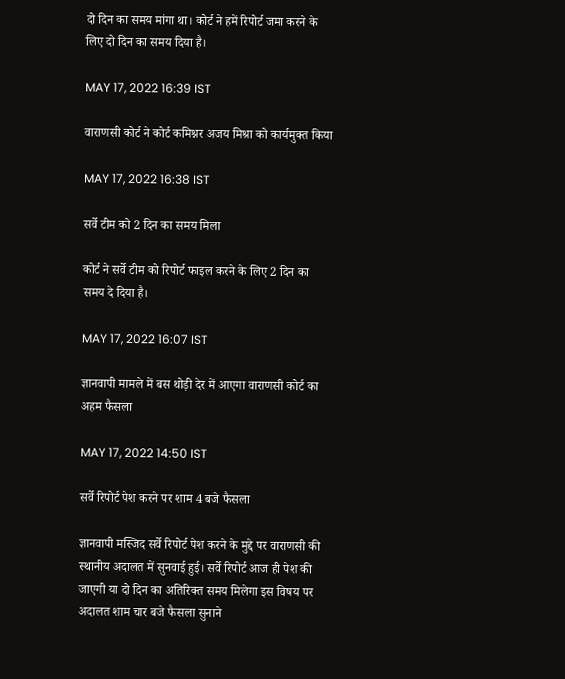दो दिन का समय मांगा था। कोर्ट ने हमें रिपोर्ट जमा करने के लिए दो दिन का समय दिया है।

MAY 17, 2022 16:39 IST

वाराणसी कोर्ट ने कोर्ट कमिश्नर अजय मिश्रा को कार्यमुक्त किया

MAY 17, 2022 16:38 IST

सर्वे टीम को 2 दिन का समय मिला

कोर्ट ने सर्वे टीम को रिपोर्ट फाइल करने के लिए 2 दिन का समय दे दिया है।

MAY 17, 2022 16:07 IST

ज्ञानवापी मामले में बस थोड़ी देर में आएगा वाराणसी कोर्ट का अहम फैसला

MAY 17, 2022 14:50 IST

सर्वे रिपोर्ट पेश करने पर शाम 4 बजे फैसला

ज्ञानवापी मस्जिद सर्वे रिपोर्ट पेश करने के मुद्दे पर वाराणसी की स्थानीय अदालत में सुनवाई हुई। सर्वे रिपोर्ट आज ही पेश की जाएगी या दो दिन का अतिरिक्त समय मिलेगा इस विषय पर अदालत शाम चार बजे फैसला सुनाने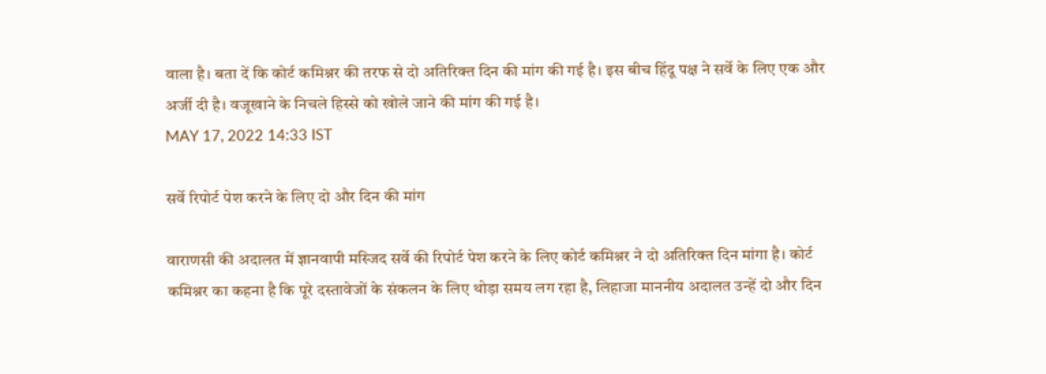वाला है। बता दें कि कोर्ट कमिश्नर की तरफ से दो अतिरिक्त दिन की मांग की गई है। इस बीच हिंदू पक्ष ने सर्वे के लिए एक और अर्जी दी है। वजूखाने के निचले हिस्से को खोले जाने की मांग की गई है।
MAY 17, 2022 14:33 IST

सर्वे रिपोर्ट पेश करने के लिए दो और दिन की मांग

वाराणसी की अदालत में ज्ञानवापी मस्जिद सर्वे की रिपोर्ट पेश करने के लिए कोर्ट कमिश्नर ने दो अतिरिक्त दिन मांगा है। कोर्ट कमिश्नर का कहना है कि पूरे दस्तावेजों के संकलन के लिए थोड़ा समय लग रहा है, लिहाजा माननीय अदालत उन्हें दो और दिन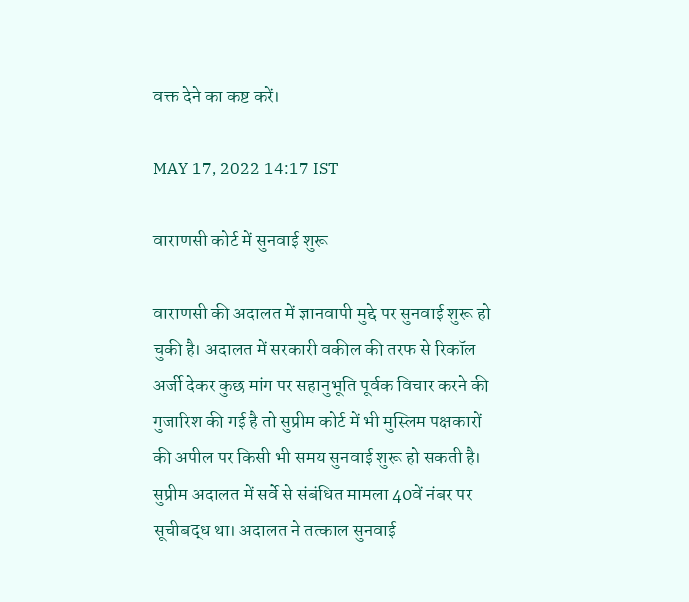वक्त देने का कष्ट करें।

MAY 17, 2022 14:17 IST

वाराणसी कोर्ट में सुनवाई शुरू

वाराणसी की अदालत में ज्ञानवापी मुद्दे पर सुनवाई शुरू हो चुकी है। अदालत में सरकारी वकील की तरफ से रिकॉल अर्जी देकर कुछ मांग पर सहानुभूति पूर्वक विचार करने की गुजारिश की गई है तो सुप्रीम कोर्ट में भी मुस्लिम पक्षकारों की अपील पर किसी भी समय सुनवाई शुरू हो सकती है। सुप्रीम अदालत में सर्वे से संबंधित मामला 40वें नंबर पर सूचीबद्ध था। अदालत ने तत्काल सुनवाई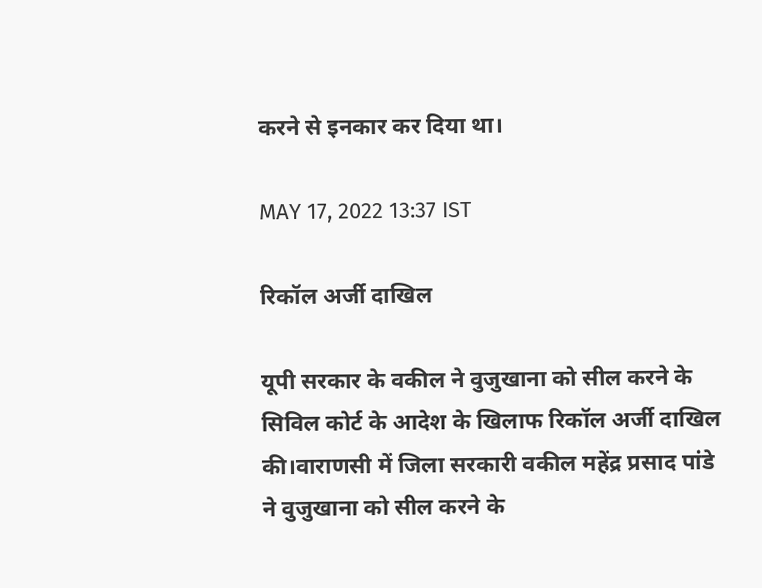करने से इनकार कर दिया था।

MAY 17, 2022 13:37 IST

रिकॉल अर्जी दाखिल

यूपी सरकार के वकील ने वुजुखाना को सील करने के सिविल कोर्ट के आदेश के खिलाफ रिकॉल अर्जी दाखिल की।वाराणसी में जिला सरकारी वकील महेंद्र प्रसाद पांडे ने वुजुखाना को सील करने के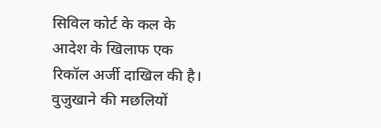सिविल कोर्ट के कल के आदेश के खिलाफ एक रिकॉल अर्जी दाखिल की है। वुजुखाने की मछलियों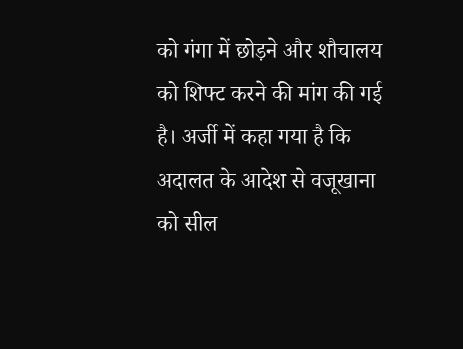को गंगा में छोड़ने और शौचालय को शिफ्ट करने की मांग की गई है। अर्जी में कहा गया है कि अदालत के आदेश से वजूखाना को सील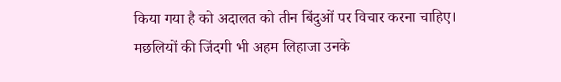किया गया है को अदालत को तीन बिंदुओं पर विचार करना चाहिए। मछलियों की जिंदगी भी अहम लिहाजा उनके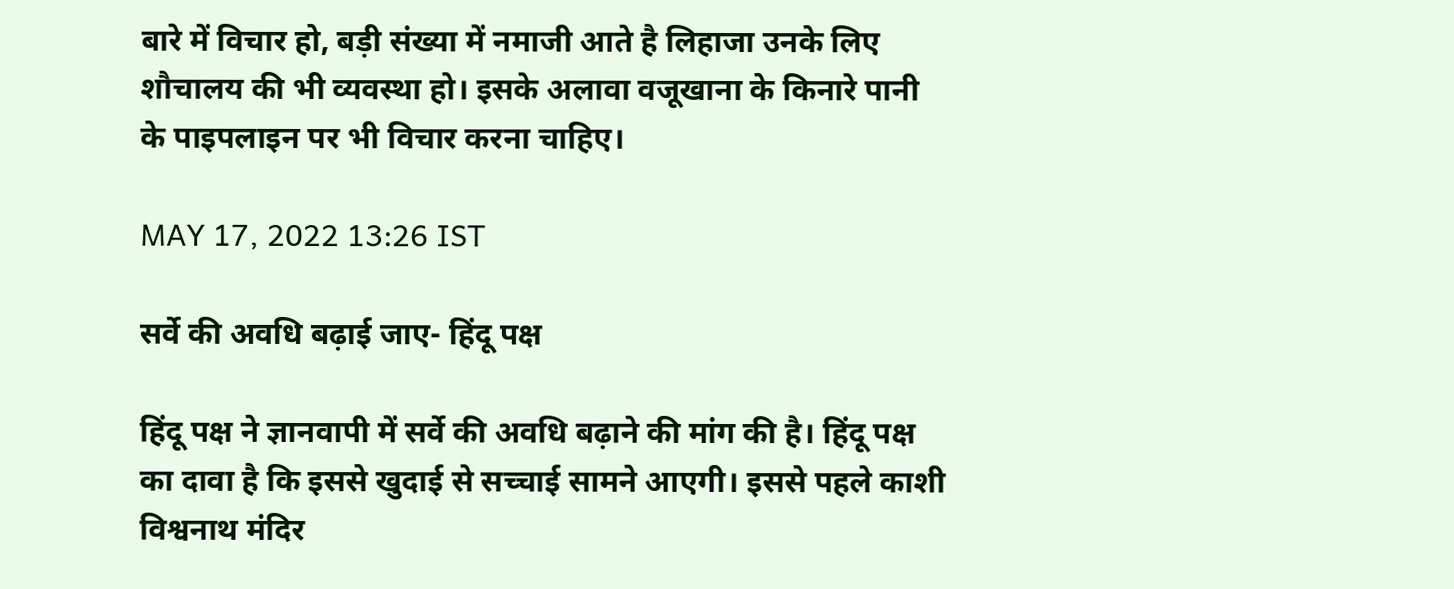बारे में विचार हो, बड़ी संख्या में नमाजी आते है लिहाजा उनके लिए शौचालय की भी व्यवस्था हो। इसके अलावा वजूखाना के किनारे पानी के पाइपलाइन पर भी विचार करना चाहिए।

MAY 17, 2022 13:26 IST

सर्वे की अवधि बढ़ाई जाए- हिंदू पक्ष

हिंदू पक्ष ने ज्ञानवापी में सर्वे की अवधि बढ़ाने की मांग की है। हिंदू पक्ष का दावा है कि इससे खुदाई से सच्चाई सामने आएगी। इससे पहले काशी विश्वनाथ मंदिर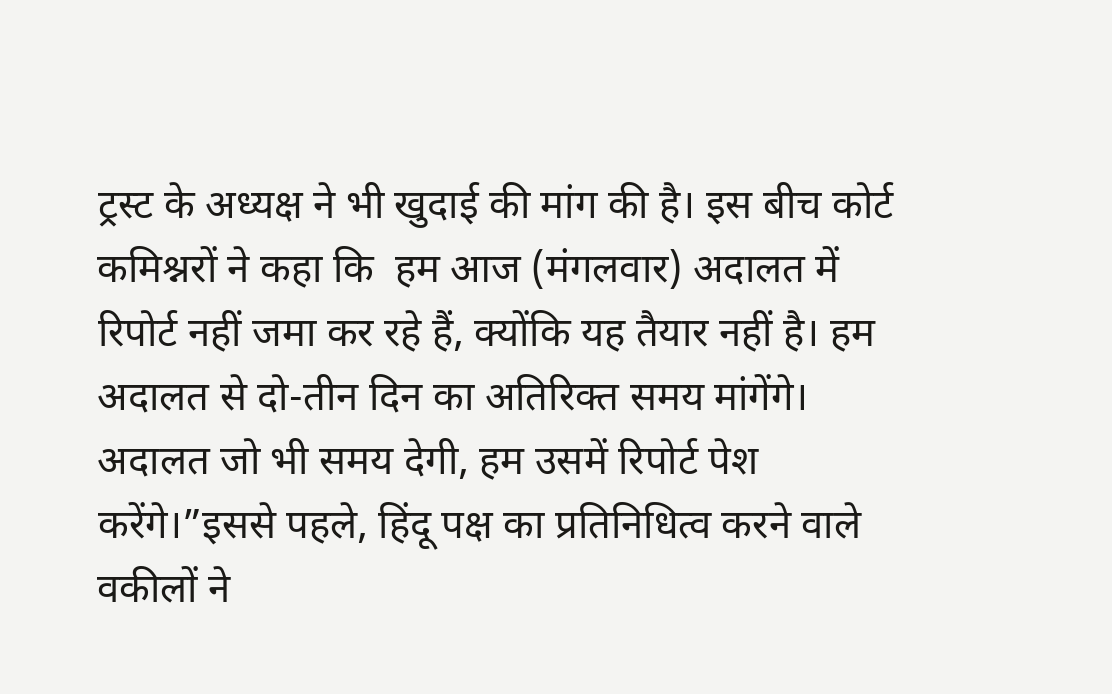ट्रस्ट के अध्यक्ष ने भी खुदाई की मांग की है। इस बीच कोर्ट कमिश्नरों ने कहा कि  हम आज (मंगलवार) अदालत में रिपोर्ट नहीं जमा कर रहे हैं, क्योंकि यह तैयार नहीं है। हम अदालत से दो-तीन दिन का अतिरिक्त समय मांगेंगे। अदालत जो भी समय देगी, हम उसमें रिपोर्ट पेश करेंगे।”इससे पहले, हिंदू पक्ष का प्रतिनिधित्व करने वाले वकीलों ने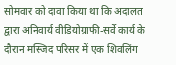सोमवार को दावा किया था कि अदालत द्वारा अनिवार्य वीडियोग्राफी-सर्वे कार्य के दौरान मस्जिद परिसर में एक शिवलिंग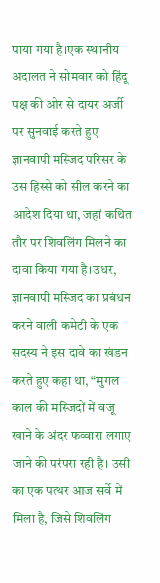पाया गया है।एक स्थानीय अदालत ने सोमवार को हिंदू पक्ष की ओर से दायर अर्जी पर सुनवाई करते हुए ज्ञानवापी मस्जिद परिसर के उस हिस्से को सील करने का आदेश दिया था, जहां कथित तौर पर शिवलिंग मिलने का दावा किया गया है।उधर, ज्ञानवापी मस्जिद का प्रबंधन करने वाली कमेटी के एक सदस्य ने इस दावे का खंडन करते हुए कहा था, “मुगल काल की मस्जिदों में वजू खाने के अंदर फव्वारा लगाए जाने की परंपरा रही है। उसी का एक पत्थर आज सर्वे में मिला है, जिसे शिवलिंग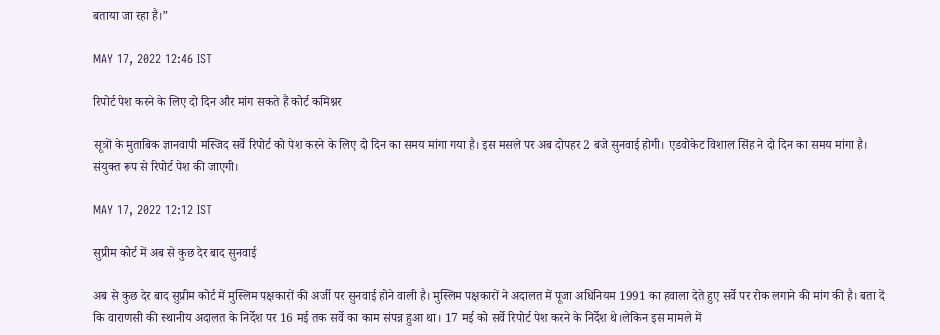बताया जा रहा है।”

MAY 17, 2022 12:46 IST

रिपोर्ट पेश करने के लिए दो दिन और मांग सकते हैं कोर्ट कमिश्नर

सूत्रों के मुताबिक ज्ञानवापी मस्जिद सर्वे रिपोर्ट को पेश करने के लिए दो दिन का समय मांगा गया है। इस मसले पर अब दोपहर 2 बजे सुनवाई होगी। एडवोकेट विशाल सिंह ने दो दिन का समय मांगा है। संयुक्त रूप से रिपोर्ट पेश की जाएगी।

MAY 17, 2022 12:12 IST

सुप्रीम कोर्ट में अब से कुछ देर बाद सुनवाई

अब से कुछ देर बाद सुप्रीम कोर्ट में मुस्लिम पक्षकारों की अर्जी पर सुनवाई होने वाली है। मुस्लिम पक्षकारों ने अदालत में पूजा अधिनियम 1991 का हवाला देते हुए सर्वे पर रोक लगाने की मांग की है। बता दें कि वाराणसी की स्थानीय अदालत के निर्देश पर 16 मई तक सर्वे का काम संपन्न हुआ था। 17 मई को सर्वे रिपोर्ट पेश करने के निर्देश थे।लेकिन इस मामले में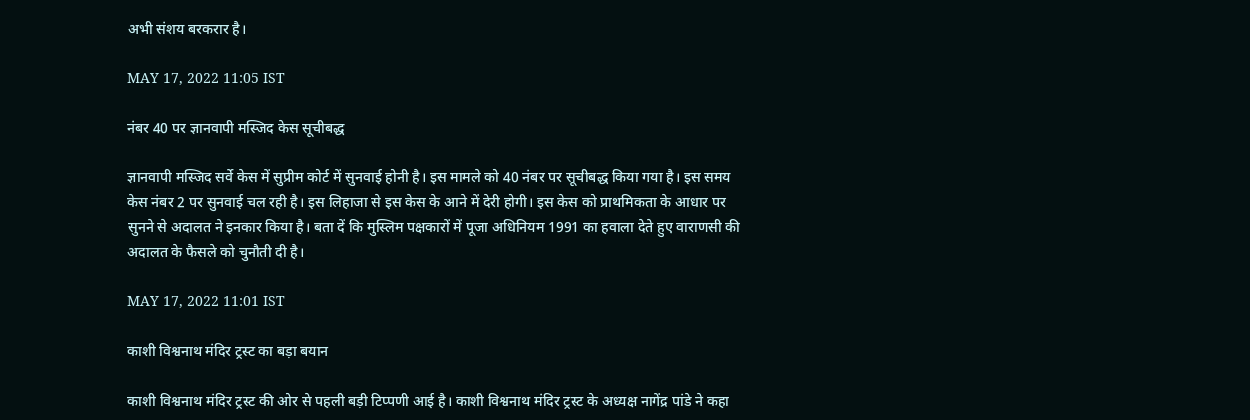अभी संशय बरकरार है।

MAY 17, 2022 11:05 IST

नंबर 40 पर ज्ञानवापी मस्जिद केस सूचीबद्ध

ज्ञानवापी मस्जिद सर्वे केस में सुप्रीम कोर्ट में सुनवाई होनी है। इस मामले को 40 नंबर पर सूचीबद्ध किया गया है। इस समय केस नंबर 2 पर सुनवाई चल रही है। इस लिहाजा से इस केस के आने में देरी होगी। इस केस को प्राथमिकता के आधार पर सुनने से अदालत ने इनकार किया है। बता दें कि मुस्लिम पक्षकारों में पूजा अधिनियम 1991 का हवाला देते हुए वाराणसी की अदालत के फैसले को चुनौती दी है।

MAY 17, 2022 11:01 IST

काशी विश्वनाथ मंदिर ट्रस्ट का बड़ा बयान

काशी विश्वनाथ मंदिर ट्रस्ट की ओर से पहली बड़ी टिप्पणी आई है। काशी विश्वनाथ मंदिर ट्रस्ट के अध्यक्ष नागेंद्र पांडे ने कहा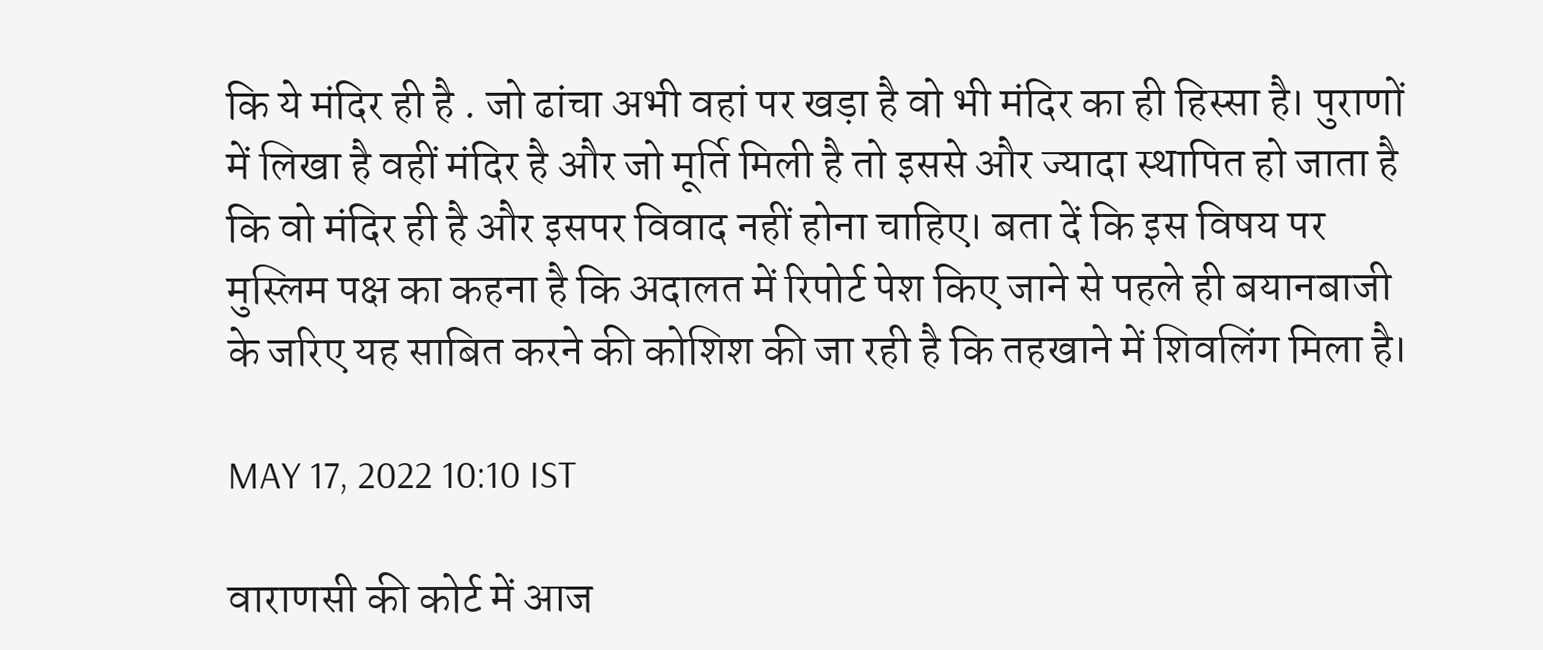कि ये मंदिर ही है . जो ढांचा अभी वहां पर खड़ा है वो भी मंदिर का ही हिस्सा है। पुराणों में लिखा है वहीं मंदिर है और जो मूर्ति मिली है तो इससे और ज्यादा स्थापित हो जाता है कि वो मंदिर ही है और इसपर विवाद नहीं होना चाहिए। बता दें कि इस विषय पर मुस्लिम पक्ष का कहना है कि अदालत में रिपोर्ट पेश किए जाने से पहले ही बयानबाजी के जरिए यह साबित करने की कोशिश की जा रही है कि तहखाने में शिवलिंग मिला है।

MAY 17, 2022 10:10 IST

वाराणसी की कोर्ट में आज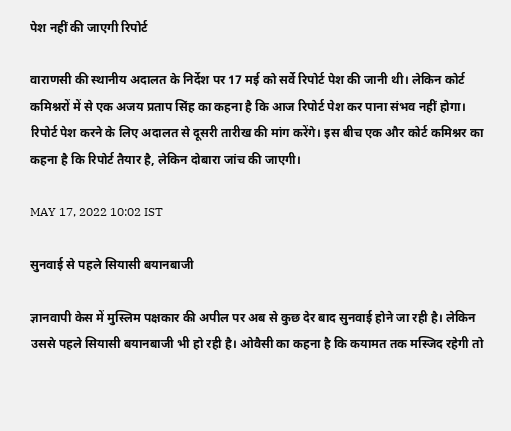पेश नहीं की जाएगी रिपोर्ट

वाराणसी की स्थानीय अदालत के निर्देश पर 17 मई को सर्वे रिपोर्ट पेश की जानी थी। लेकिन कोर्ट कमिश्नरों में से एक अजय प्रताप सिंह का कहना है कि आज रिपोर्ट पेश कर पाना संभव नहीं होगा। रिपोर्ट पेश करने के लिए अदालत से दूसरी तारीख की मांग करेंगे। इस बीच एक और कोर्ट कमिश्नर का कहना है कि रिपोर्ट तैयार है, लेकिन दोबारा जांच की जाएगी।

MAY 17, 2022 10:02 IST

सुनवाई से पहले सियासी बयानबाजी

ज्ञानवापी केस में मुस्लिम पक्षकार की अपील पर अब से कुछ देर बाद सुनवाई होने जा रही है। लेकिन उससे पहले सियासी बयानबाजी भी हो रही है। ओवैसी का कहना है कि कयामत तक मस्जिद रहेगी तो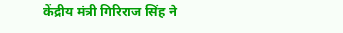केंद्रीय मंत्री गिरिराज सिंह ने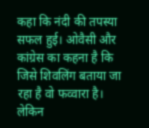कहा कि नंदी की तपस्या सफल हुई। ओवैसी और कांग्रेस का कहना है कि जिसे शिवलिंग बताया जा रहा है वो फव्वारा है। लेकिन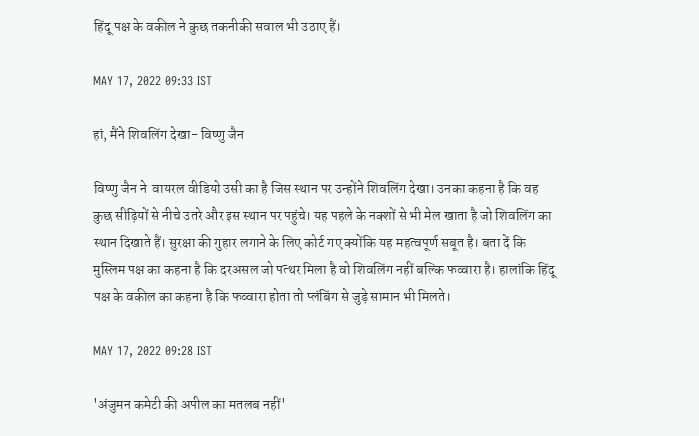हिंदू पक्ष के वकील ने कुछ तकनीकी सवाल भी उठाए हैं।

MAY 17, 2022 09:33 IST

हां, मैंने शिवलिंग देखा- विष्णु जैन

विष्णु जैन ने  वायरल वीडियो उसी का है जिस स्थान पर उन्होंने शिवलिंग देखा। उनका कहना है कि वह कुछ सीढ़ियों से नीचे उतरे और इस स्थान पर पहुंचे। यह पहले के नक्शों से भी मेल खाता है जो शिवलिंग का स्थान दिखाते हैं। सुरक्षा की गुहार लगाने के लिए कोर्ट गए क्योंकि यह महत्वपूर्ण सबूत है। बता दें कि मुस्लिम पक्ष का कहना है कि दरअसल जो पत्थर मिला है वो शिवलिंग नहीं बल्कि फव्वारा है। हालांकि हिंदू पक्ष के वकील का कहना है कि फव्वारा होता तो प्लंबिंग से जुड़े सामान भी मिलते।

MAY 17, 2022 09:28 IST

'अंजुमन कमेटी की अपील का मतलब नहीं'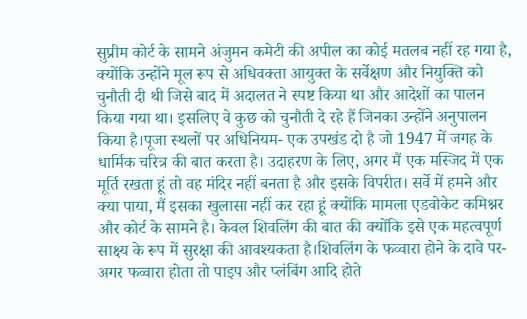सुप्रीम कोर्ट के सामने अंजुमन कमेटी की अपील का कोई मतलब नहीं रह गया है, क्योंकि उन्होंने मूल रूप से अधिवक्ता आयुक्त के सर्वेक्षण और नियुक्ति को चुनौती दी थी जिसे बाद में अदालत ने स्पष्ट किया था और आदेशों का पालन किया गया था। इसलिए वे कुछ को चुनौती दे रहे हैं जिनका उन्होंने अनुपालन किया है।पूजा स्थलों पर अधिनियम- एक उपखंड दो है जो 1947 में जगह के धार्मिक चरित्र की बात करता है। उदाहरण के लिए, अगर मैं एक मस्जिद में एक मूर्ति रखता हूं तो वह मंदिर नहीं बनता है और इसके विपरीत। सर्वे में हमने और क्या पाया, मैं इसका खुलासा नहीं कर रहा हूं क्योंकि मामला एडवोकेट कमिश्नर और कोर्ट के सामने है। केवल शिवलिंग की बात की क्योंकि इसे एक महत्वपूर्ण साक्ष्य के रूप में सुरक्षा की आवश्यकता है।शिवलिंग के फव्वारा होने के दावे पर- अगर फव्वारा होता तो पाइप और प्लंबिंग आदि होते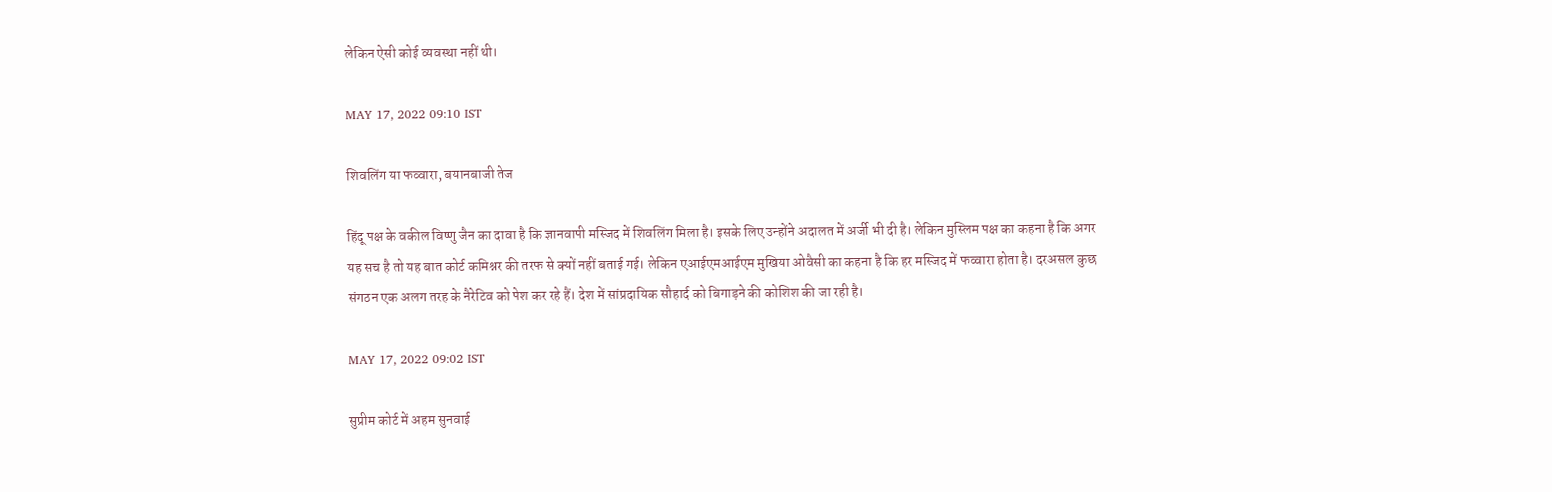लेकिन ऐसी कोई व्यवस्था नहीं थी।

MAY 17, 2022 09:10 IST

शिवलिंग या फव्वारा, बयानबाजी तेज

हिंदू पक्ष के वकील विष्णु जैन का दावा है कि ज्ञानवापी मस्जिद में शिवलिंग मिला है। इसके लिए उन्होंने अदालत में अर्जी भी दी है। लेकिन मुस्लिम पक्ष का कहना है कि अगर यह सच है तो यह बात कोर्ट कमिश्नर की तरफ से क्यों नहीं बताई गई। लेकिन एआईएमआईएम मुखिया ओवैसी का कहना है कि हर मस्जिद में फव्वारा होता है। दरअसल कुछ संगठन एक अलग तरह के नैरेटिव को पेश कर रहे हैं। देश में सांप्रदायिक सौहार्द को बिगाड़ने की कोशिश की जा रही है।

MAY 17, 2022 09:02 IST

सुप्रीम कोर्ट में अहम सुनवाई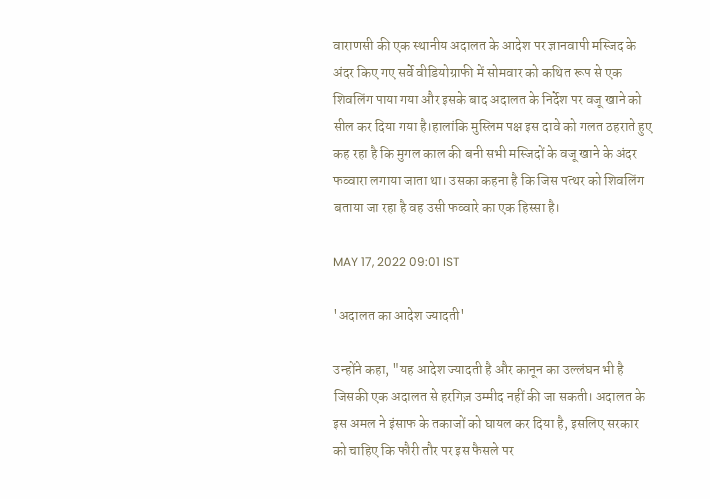वाराणसी की एक स्थानीय अदालत के आदेश पर ज्ञानवापी मस्जिद के अंदर किए गए सर्वे वीडियोग्राफी में सोमवार को कथित रूप से एक शिवलिंग पाया गया और इसके बाद अदालत के निर्देश पर वजू खाने को सील कर दिया गया है।हालांकि मुस्लिम पक्ष इस दावे को गलत ठहराते हुए कह रहा है कि मुगल काल की बनी सभी मस्जिदों के वजू खाने के अंदर फव्वारा लगाया जाता था। उसका कहना है कि जिस पत्थर को शिवलिंग बताया जा रहा है वह उसी फव्वारे का एक हिस्सा है।

MAY 17, 2022 09:01 IST

'अदालत का आदेश ज्यादती'

उन्होंने कहा, "यह आदेश ज्यादती है और कानून का उल्लंघन भी है जिसकी एक अदालत से हरगिज़ उम्मीद नहीं की जा सकती। अदालत के इस अमल ने इंसाफ के तकाजों को घायल कर दिया है, इसलिए सरकार को चाहिए कि फौरी तौर पर इस फैसले पर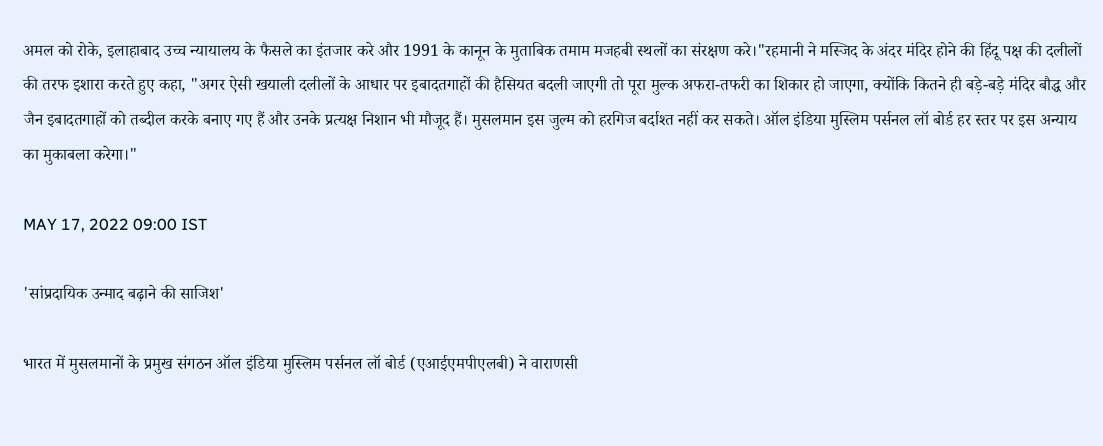अमल को रोके, इलाहाबाद उच्च न्यायालय के फैसले का इंतजार करे और 1991 के कानून के मुताबिक तमाम मजहबी स्थलों का संरक्षण करे।"रहमानी ने मस्जिद के अंदर मंदिर होने की हिंदू पक्ष की दलीलों की तरफ इशारा करते हुए कहा, "अगर ऐसी खयाली दलीलों के आधार पर इबादतगाहों की हैसियत बदली जाएगी तो पूरा मुल्क अफरा-तफरी का शिकार हो जाएगा, क्योंकि कितने ही बड़े-बड़े मंदिर बौद्ध और जैन इबादतगाहों को तब्दील करके बनाए गए हैं और उनके प्रत्यक्ष निशान भी मौजूद हैं। मुसलमान इस जुल्म को हरगिज बर्दाश्त नहीं कर सकते। ऑल इंडिया मुस्लिम पर्सनल लॉ बोर्ड हर स्तर पर इस अन्याय का मुकाबला करेगा।"

MAY 17, 2022 09:00 IST

'सांप्रदायिक उन्माद बढ़ाने की साजिश'

भारत में मुसलमानों के प्रमुख संगठन ऑल इंडिया मुस्लिम पर्सनल लॉ बोर्ड (एआईएमपीएलबी) ने वाराणसी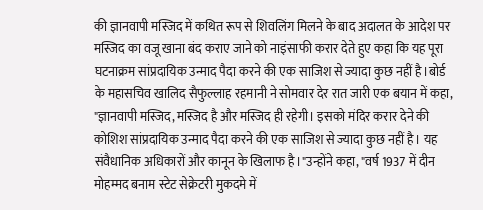की ज्ञानवापी मस्जिद में कथित रूप से शिवलिंग मिलने के बाद अदालत के आदेश पर मस्जिद का वजू खाना बंद कराए जाने को नाइंसाफी करार देते हुए कहा कि यह पूरा घटनाक्रम सांप्रदायिक उन्माद पैदा करने की एक साजिश से ज्यादा कुछ नहीं है।बोर्ड के महासचिव खालिद सैफुल्लाह रहमानी ने सोमवार देर रात जारी एक बयान में कहा, "ज्ञानवापी मस्जिद, मस्जिद है और मस्जिद ही रहेगी। इसको मंदिर करार देने की कोशिश सांप्रदायिक उन्माद पैदा करने की एक साजिश से ज्यादा कुछ नहीं है। यह संवैधानिक अधिकारों और कानून के खिलाफ है।"उन्होंने कहा, "वर्ष 1937 में दीन मोहम्मद बनाम स्टेट सेक्रेटरी मुकदमे में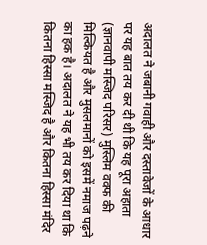अदालत ने जबानी गवाही और दस्तावेजों के आधार पर यह बात तय कर दी थी कि यह पूरा अहाता (ज्ञानवापी मस्जिद परिसर) मुस्लिम वक्फ की मिल्कियत है और मुसलमानों को इसमें नमाज पढ़ने का हक है। अदालत ने यह भी तय कर दिया था कि कितना हिस्सा मस्जिद है और कितना हिस्सा मंदिर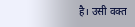है। उसी वक्त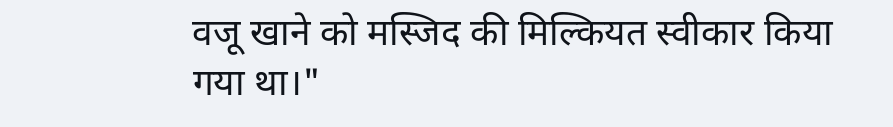वजू खाने को मस्जिद की मिल्कियत स्वीकार किया गया था।"